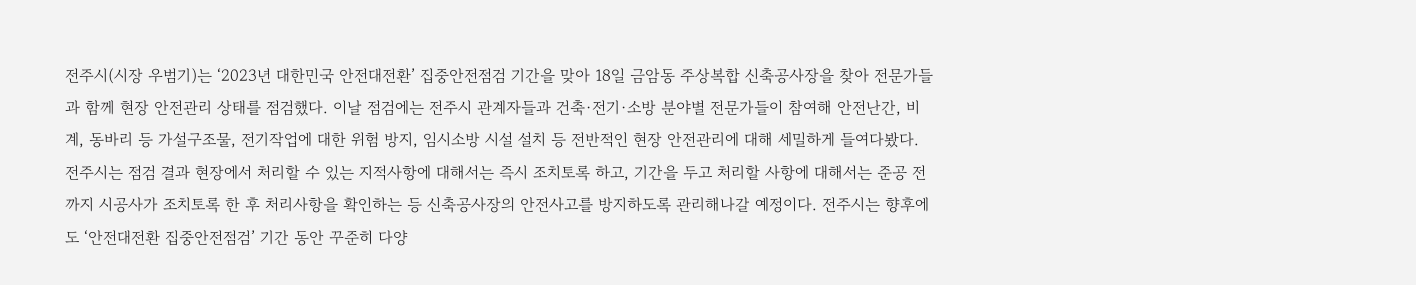전주시(시장 우범기)는 ‘2023년 대한민국 안전대전환’ 집중안전점검 기간을 맞아 18일 금암동 주상복합 신축공사장을 찾아 전문가들과 함께 현장 안전관리 상태를 점검했다. 이날 점검에는 전주시 관계자들과 건축·전기·소방 분야별 전문가들이 참여해 안전난간, 비계, 동바리 등 가설구조물, 전기작업에 대한 위험 방지, 임시소방 시설 설치 등 전반적인 현장 안전관리에 대해 세밀하게 들여다봤다. 전주시는 점검 결과 현장에서 처리할 수 있는 지적사항에 대해서는 즉시 조치토록 하고, 기간을 두고 처리할 사항에 대해서는 준공 전까지 시공사가 조치토록 한 후 처리사항을 확인하는 등 신축공사장의 안전사고를 방지하도록 관리해나갈 예정이다. 전주시는 향후에도 ‘안전대전환 집중안전점검’ 기간 동안 꾸준히 다양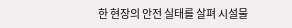한 현장의 안전 실태를 살펴 시설물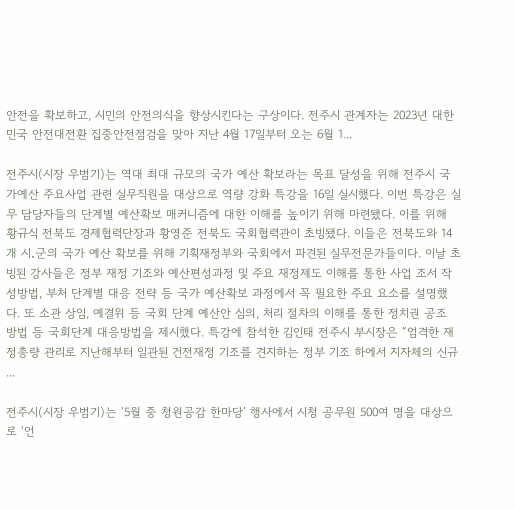안전을 확보하고, 시민의 안전의식을 향상시킨다는 구상이다. 전주시 관계자는 2023년 대한민국 안전대전환 집중안전점검을 맞아 지난 4월 17일부터 오는 6월 1...

전주시(시장 우범기)는 역대 최대 규모의 국가 예산 확보라는 목표 달성을 위해 전주시 국가예산 주요사업 관련 실무직원을 대상으로 역량 강화 특강을 16일 실시했다. 이번 특강은 실무 담당자들의 단계별 예산확보 매커니즘에 대한 이해를 높이기 위해 마련됐다. 이를 위해 황규식 전북도 경제협력단장과 황영준 전북도 국회협력관이 초빙됐다. 이들은 전북도와 14개 시․군의 국가 예산 확보를 위해 기획재정부와 국회에서 파견된 실무전문가들이다. 이날 초빙된 강사들은 정부 재정 기조와 예산편성과정 및 주요 재정제도 이해를 통한 사업 조서 작성방법, 부처 단계별 대응 전략 등 국가 예산확보 과정에서 꼭 필요한 주요 요소를 설명했다. 또 소관 상임, 예결위 등 국회 단계 예산안 심의, 처리 절차의 이해를 통한 정치권 공조 방법 등 국회단계 대응방법을 제시했다. 특강에 참석한 김인태 전주시 부시장은 “엄격한 재정총량 관리로 지난해부터 일관된 건전재정 기조를 견지하는 정부 기조 하에서 지자체의 신규 ...

전주시(시장 우범기)는 ‘5월 중 청원공감 한마당’ 행사에서 시청 공무원 500여 명을 대상으로 ‘언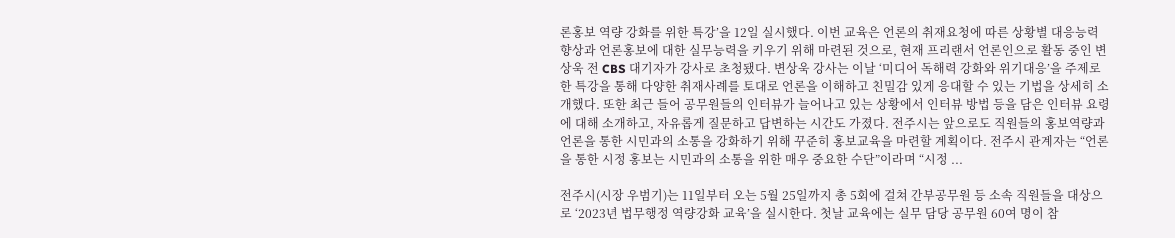론홍보 역량 강화를 위한 특강’을 12일 실시했다. 이번 교육은 언론의 취재요청에 따른 상황별 대응능력 향상과 언론홍보에 대한 실무능력을 키우기 위해 마련된 것으로, 현재 프리랜서 언론인으로 활동 중인 변상욱 전 CBS 대기자가 강사로 초청됐다. 변상욱 강사는 이날 ‘미디어 독해력 강화와 위기대응’을 주제로 한 특강을 통해 다양한 취재사례를 토대로 언론을 이해하고 친밀감 있게 응대할 수 있는 기법을 상세히 소개했다. 또한 최근 들어 공무원들의 인터뷰가 늘어나고 있는 상황에서 인터뷰 방법 등을 담은 인터뷰 요령에 대해 소개하고, 자유롭게 질문하고 답변하는 시간도 가졌다. 전주시는 앞으로도 직원들의 홍보역량과 언론을 통한 시민과의 소통을 강화하기 위해 꾸준히 홍보교육을 마련할 계획이다. 전주시 관계자는 “언론을 통한 시정 홍보는 시민과의 소통을 위한 매우 중요한 수단”이라며 “시정 ...

전주시(시장 우범기)는 11일부터 오는 5월 25일까지 총 5회에 걸쳐 간부공무원 등 소속 직원들을 대상으로 ‘2023년 법무행정 역량강화 교육’을 실시한다. 첫날 교육에는 실무 담당 공무원 60여 명이 참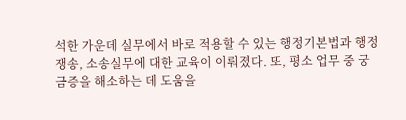석한 가운데 실무에서 바로 적용할 수 있는 행정기본법과 행정쟁송, 소송실무에 대한 교육이 이뤄졌다. 또, 평소 업무 중 궁금증을 해소하는 데 도움을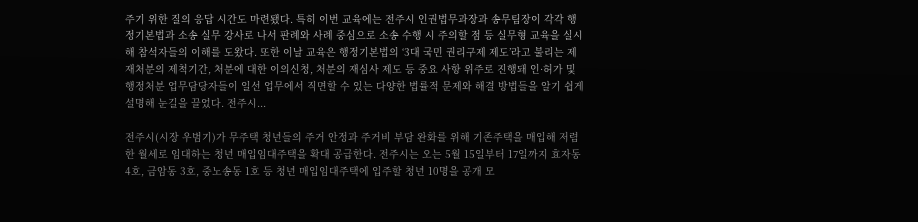주기 위한 질의 응답 시간도 마련됐다. 특히 이번 교육에는 전주시 인권법무과장과 송무팀장이 각각 행정기본법과 소송 실무 강사로 나서 판례와 사례 중심으로 소송 수행 시 주의할 점 등 실무형 교육을 실시해 참석자들의 이해를 도왔다. 또한 이날 교육은 행정기본법의 ‘3대 국민 권리구제 제도’라고 불리는 제재처분의 제척기간, 처분에 대한 이의신청, 처분의 재심사 제도 등 중요 사항 위주로 진행돼 인·허가 및 행정처분 업무담당자들이 일선 업무에서 직면할 수 있는 다양한 법률적 문제와 해결 방법들을 알기 쉽게 설명해 눈길을 끌었다. 전주시...

전주시(시장 우범기)가 무주택 청년들의 주거 안정과 주거비 부담 완화를 위해 기존주택을 매입해 저렴한 월세로 임대하는 청년 매입임대주택을 확대 공급한다. 전주시는 오는 5월 15일부터 17일까지 효자동 4호, 금암동 3호, 중노송동 1호 등 청년 매입임대주택에 입주할 청년 10명을 공개 모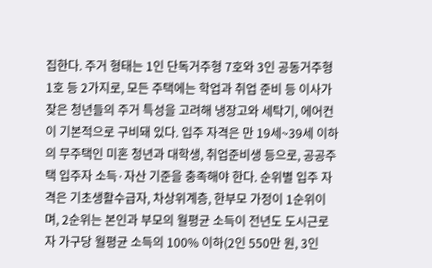집한다. 주거 형태는 1인 단독거주형 7호와 3인 공동거주형 1호 등 2가지로, 모든 주택에는 학업과 취업 준비 등 이사가 잦은 청년들의 주거 특성을 고려해 냉장고와 세탁기, 에어컨이 기본적으로 구비돼 있다. 입주 자격은 만 19세~39세 이하의 무주택인 미혼 청년과 대학생, 취업준비생 등으로, 공공주택 입주자 소득·자산 기준을 충족해야 한다. 순위별 입주 자격은 기초생활수급자, 차상위계층, 한부모 가정이 1순위이며, 2순위는 본인과 부모의 월평균 소득이 전년도 도시근로자 가구당 월평균 소득의 100% 이하(2인 550만 원, 3인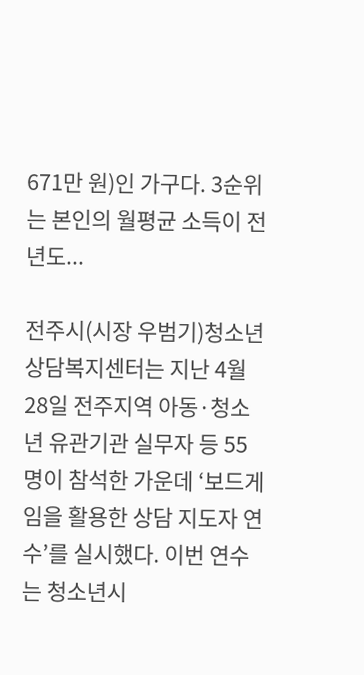671만 원)인 가구다. 3순위는 본인의 월평균 소득이 전년도...

전주시(시장 우범기)청소년상담복지센터는 지난 4월 28일 전주지역 아동·청소년 유관기관 실무자 등 55명이 참석한 가운데 ‘보드게임을 활용한 상담 지도자 연수’를 실시했다. 이번 연수는 청소년시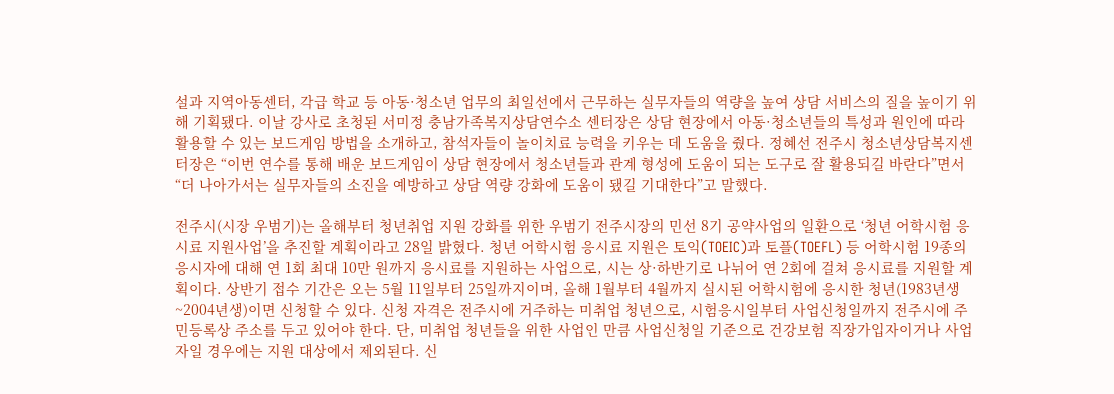설과 지역아동센터, 각급 학교 등 아동·청소년 업무의 최일선에서 근무하는 실무자들의 역량을 높여 상담 서비스의 질을 높이기 위해 기획됐다. 이날 강사로 초청된 서미정 충남가족복지상담연수소 센터장은 상담 현장에서 아동·청소년들의 특성과 원인에 따라 활용할 수 있는 보드게임 방법을 소개하고, 참석자들이 놀이치료 능력을 키우는 데 도움을 줬다. 정혜선 전주시 청소년상담복지센터장은 “이번 연수를 통해 배운 보드게임이 상담 현장에서 청소년들과 관계 형성에 도움이 되는 도구로 잘 활용되길 바란다”면서 “더 나아가서는 실무자들의 소진을 예방하고 상담 역량 강화에 도움이 됐길 기대한다”고 말했다.

전주시(시장 우범기)는 올해부터 청년취업 지원 강화를 위한 우범기 전주시장의 민선 8기 공약사업의 일환으로 ‘청년 어학시험 응시료 지원사업’을 추진할 계획이라고 28일 밝혔다. 청년 어학시험 응시료 지원은 토익(TOEIC)과 토플(TOEFL) 등 어학시험 19종의 응시자에 대해 연 1회 최대 10만 원까지 응시료를 지원하는 사업으로, 시는 상·하반기로 나뉘어 연 2회에 걸쳐 응시료를 지원할 계획이다. 상반기 접수 기간은 오는 5월 11일부터 25일까지이며, 올해 1월부터 4월까지 실시된 어학시험에 응시한 청년(1983년생~2004년생)이면 신청할 수 있다. 신청 자격은 전주시에 거주하는 미취업 청년으로, 시험응시일부터 사업신청일까지 전주시에 주민등록상 주소를 두고 있어야 한다. 단, 미취업 청년들을 위한 사업인 만큼 사업신청일 기준으로 건강보험 직장가입자이거나 사업자일 경우에는 지원 대상에서 제외된다. 신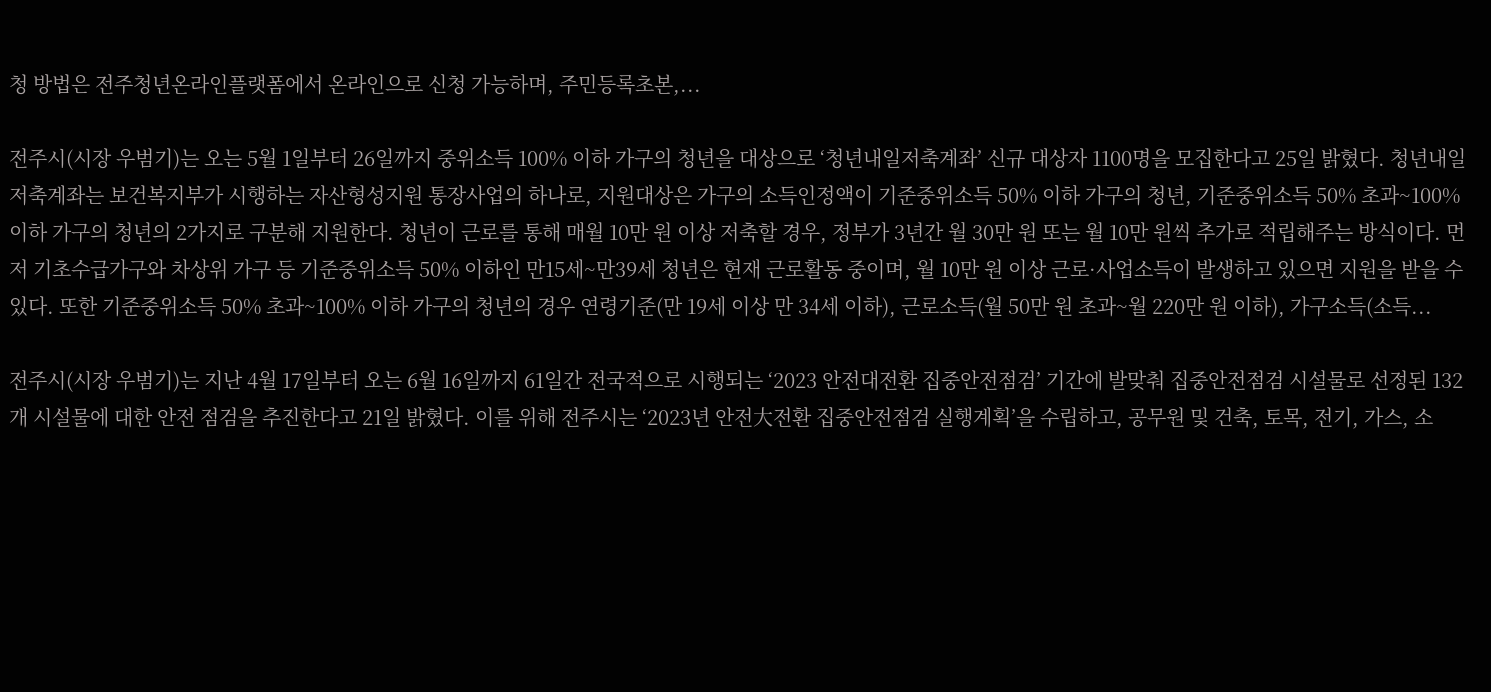청 방법은 전주청년온라인플랫폼에서 온라인으로 신청 가능하며, 주민등록초본,...

전주시(시장 우범기)는 오는 5월 1일부터 26일까지 중위소득 100% 이하 가구의 청년을 대상으로 ‘청년내일저축계좌’ 신규 대상자 1100명을 모집한다고 25일 밝혔다. 청년내일저축계좌는 보건복지부가 시행하는 자산형성지원 통장사업의 하나로, 지원대상은 가구의 소득인정액이 기준중위소득 50% 이하 가구의 청년, 기준중위소득 50% 초과~100% 이하 가구의 청년의 2가지로 구분해 지원한다. 청년이 근로를 통해 매월 10만 원 이상 저축할 경우, 정부가 3년간 월 30만 원 또는 월 10만 원씩 추가로 적립해주는 방식이다. 먼저 기초수급가구와 차상위 가구 등 기준중위소득 50% 이하인 만15세~만39세 청년은 현재 근로활동 중이며, 월 10만 원 이상 근로·사업소득이 발생하고 있으면 지원을 받을 수 있다. 또한 기준중위소득 50% 초과~100% 이하 가구의 청년의 경우 연령기준(만 19세 이상 만 34세 이하), 근로소득(월 50만 원 초과~월 220만 원 이하), 가구소득(소득...

전주시(시장 우범기)는 지난 4월 17일부터 오는 6월 16일까지 61일간 전국적으로 시행되는 ‘2023 안전대전환 집중안전점검’ 기간에 발맞춰 집중안전점검 시설물로 선정된 132개 시설물에 대한 안전 점검을 추진한다고 21일 밝혔다. 이를 위해 전주시는 ‘2023년 안전大전환 집중안전점검 실행계획’을 수립하고, 공무원 및 건축, 토목, 전기, 가스, 소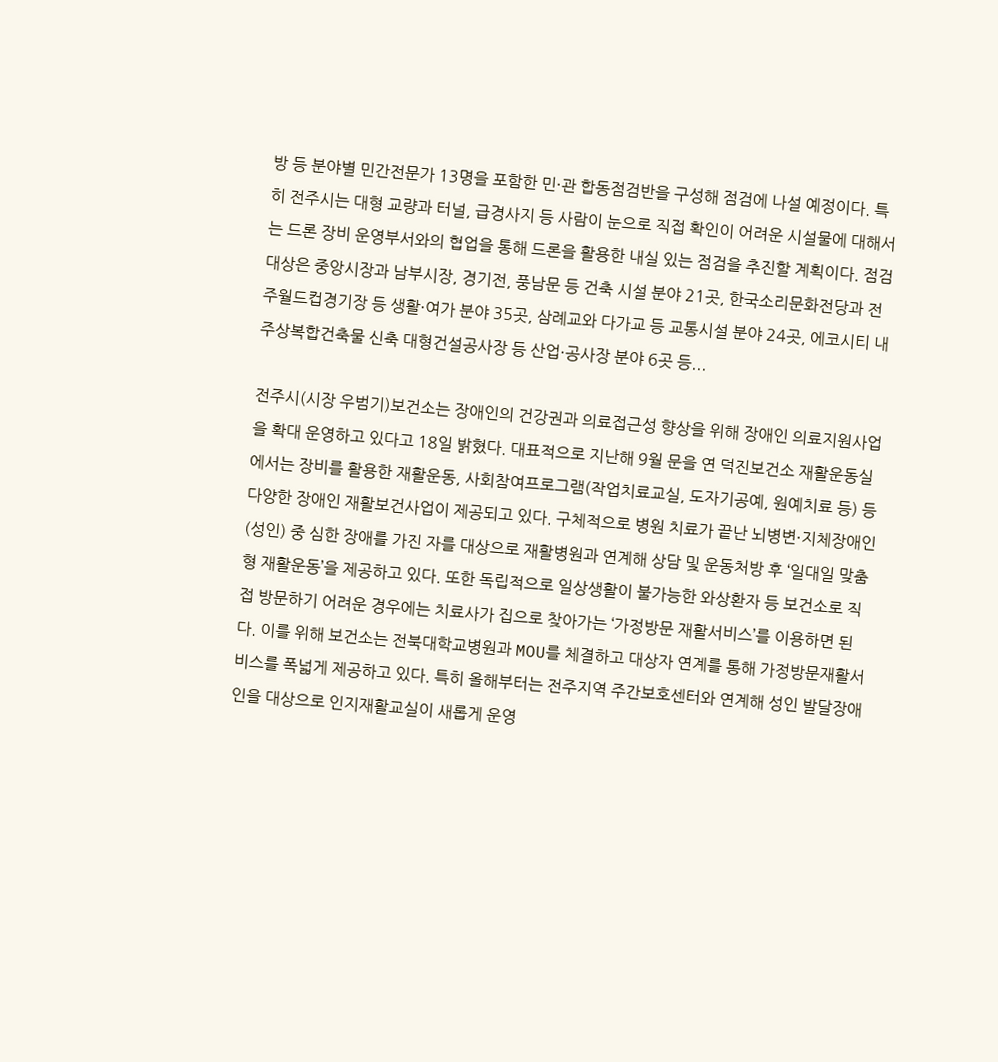방 등 분야별 민간전문가 13명을 포함한 민·관 합동점검반을 구성해 점검에 나설 예정이다. 특히 전주시는 대형 교량과 터널, 급경사지 등 사람이 눈으로 직접 확인이 어려운 시설물에 대해서는 드론 장비 운영부서와의 협업을 통해 드론을 활용한 내실 있는 점검을 추진할 계획이다. 점검대상은 중앙시장과 남부시장, 경기전, 풍남문 등 건축 시설 분야 21곳, 한국소리문화전당과 전주월드컵경기장 등 생활·여가 분야 35곳, 삼례교와 다가교 등 교통시설 분야 24곳, 에코시티 내 주상복합건축물 신축 대형건설공사장 등 산업·공사장 분야 6곳 등...

전주시(시장 우범기)보건소는 장애인의 건강권과 의료접근성 향상을 위해 장애인 의료지원사업을 확대 운영하고 있다고 18일 밝혔다. 대표적으로 지난해 9월 문을 연 덕진보건소 재활운동실에서는 장비를 활용한 재활운동, 사회참여프로그램(작업치료교실, 도자기공예, 원예치료 등) 등 다양한 장애인 재활보건사업이 제공되고 있다. 구체적으로 병원 치료가 끝난 뇌병변·지체장애인(성인) 중 심한 장애를 가진 자를 대상으로 재활병원과 연계해 상담 및 운동처방 후 ‘일대일 맞춤형 재활운동’을 제공하고 있다. 또한 독립적으로 일상생활이 불가능한 와상환자 등 보건소로 직접 방문하기 어려운 경우에는 치료사가 집으로 찾아가는 ‘가정방문 재활서비스’를 이용하면 된다. 이를 위해 보건소는 전북대학교병원과 MOU를 체결하고 대상자 연계를 통해 가정방문재활서비스를 폭넓게 제공하고 있다. 특히 올해부터는 전주지역 주간보호센터와 연계해 성인 발달장애인을 대상으로 인지재활교실이 새롭게 운영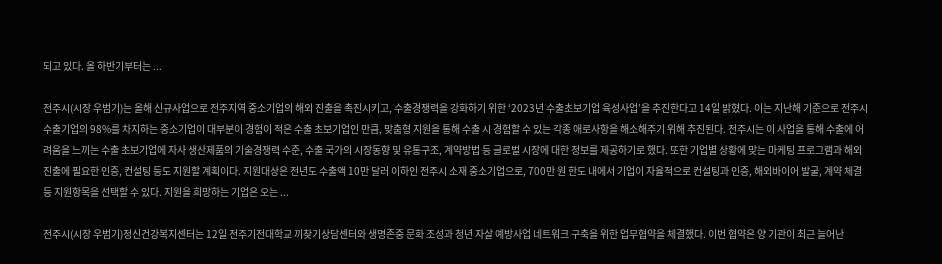되고 있다. 올 하반기부터는 ...

전주시(시장 우범기)는 올해 신규사업으로 전주지역 중소기업의 해외 진출을 촉진시키고, 수출경쟁력을 강화하기 위한 ‘2023년 수출초보기업 육성사업’을 추진한다고 14일 밝혔다. 이는 지난해 기준으로 전주시 수출기업의 98%를 차지하는 중소기업이 대부분이 경험이 적은 수출 초보기업인 만큼, 맞춤형 지원을 통해 수출 시 경험할 수 있는 각종 애로사항을 해소해주기 위해 추진된다. 전주시는 이 사업을 통해 수출에 어려움을 느끼는 수출 초보기업에 자사 생산제품의 기술경쟁력 수준, 수출 국가의 시장동향 및 유통구조, 계약방법 등 글로벌 시장에 대한 정보를 제공하기로 했다. 또한 기업별 상황에 맞는 마케팅 프로그램과 해외 진출에 필요한 인증, 컨설팅 등도 지원할 계획이다. 지원대상은 전년도 수출액 10만 달러 이하인 전주시 소재 중소기업으로, 700만 원 한도 내에서 기업이 자율적으로 컨설팅과 인증, 해외바이어 발굴, 계약 체결 등 지원항목을 선택할 수 있다. 지원을 희망하는 기업은 오는 ...

전주시(시장 우범기)정신건강복지센터는 12일 전주기전대학교 끼찾기상담센터와 생명존중 문화 조성과 청년 자살 예방사업 네트워크 구축을 위한 업무협약을 체결했다. 이번 협약은 양 기관이 최근 늘어난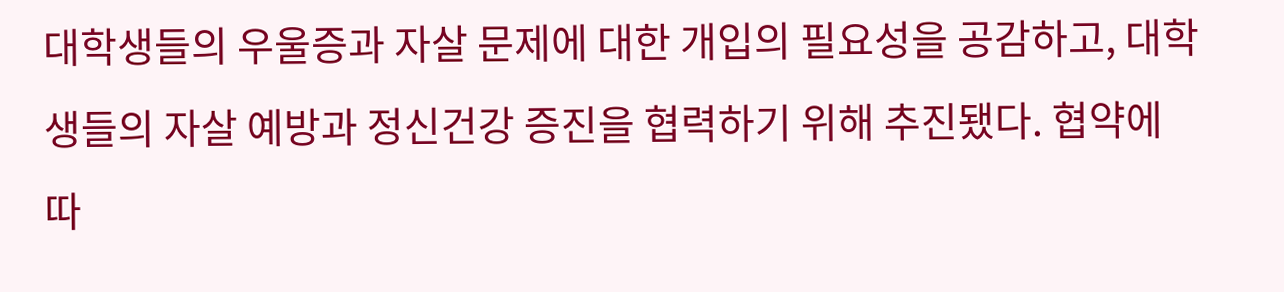대학생들의 우울증과 자살 문제에 대한 개입의 필요성을 공감하고, 대학생들의 자살 예방과 정신건강 증진을 협력하기 위해 추진됐다. 협약에 따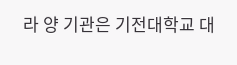라 양 기관은 기전대학교 대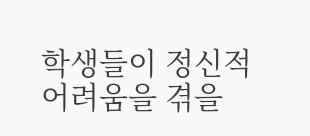학생들이 정신적 어려움을 겪을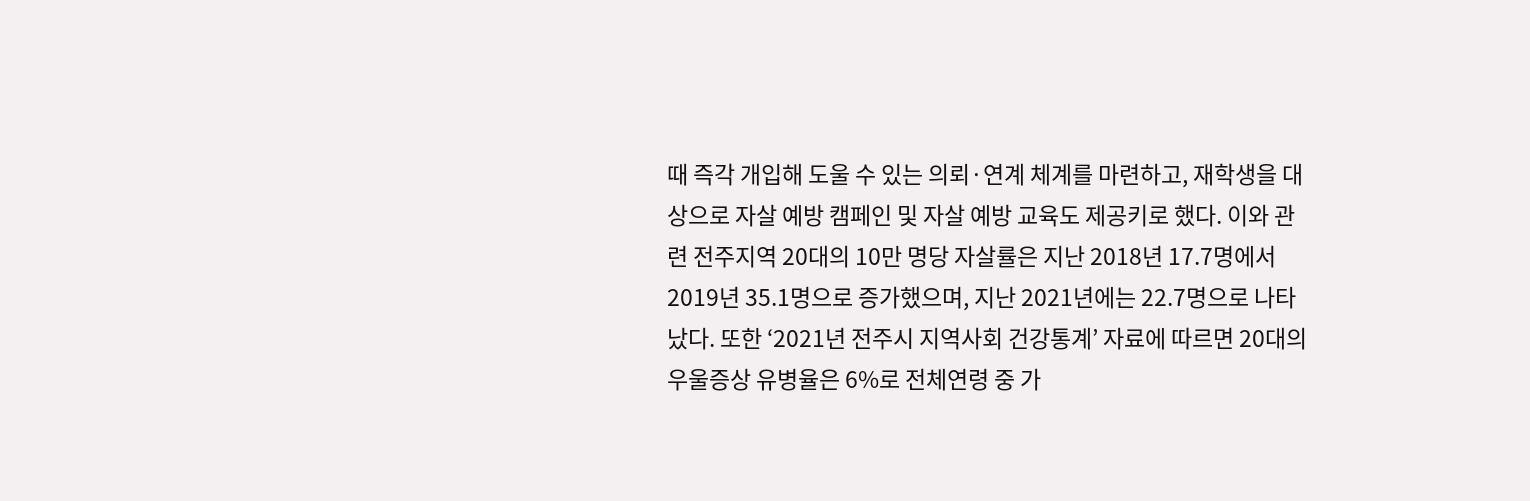때 즉각 개입해 도울 수 있는 의뢰·연계 체계를 마련하고, 재학생을 대상으로 자살 예방 캠페인 및 자살 예방 교육도 제공키로 했다. 이와 관련 전주지역 20대의 10만 명당 자살률은 지난 2018년 17.7명에서 2019년 35.1명으로 증가했으며, 지난 2021년에는 22.7명으로 나타났다. 또한 ‘2021년 전주시 지역사회 건강통계’ 자료에 따르면 20대의 우울증상 유병율은 6%로 전체연령 중 가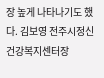장 높게 나타나기도 했다. 김보영 전주시정신건강복지센터장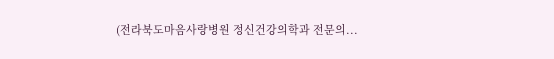(전라북도마음사랑병원 정신건강의학과 전문의...